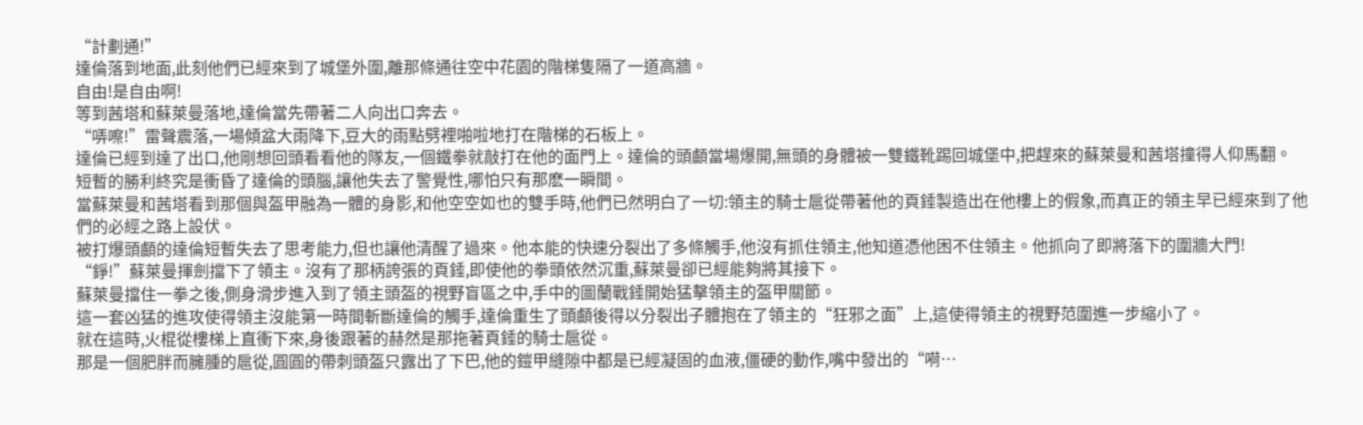“計劃通!”
達倫落到地面,此刻他們已經來到了城堡外圍,離那條通往空中花園的階梯隻隔了一道高牆。
自由!是自由啊!
等到茜塔和蘇萊曼落地,達倫當先帶著二人向出口奔去。
“哢嚓!”雷聲震落,一場傾盆大雨降下,豆大的雨點劈裡啪啦地打在階梯的石板上。
達倫已經到達了出口,他剛想回頭看看他的隊友,一個鐵拳就敲打在他的面門上。達倫的頭顱當場爆開,無頭的身體被一雙鐵靴踢回城堡中,把趕來的蘇萊曼和茜塔撞得人仰馬翻。
短暫的勝利終究是衝昏了達倫的頭腦,讓他失去了警覺性,哪怕只有那麽一瞬間。
當蘇萊曼和茜塔看到那個與盔甲融為一體的身影,和他空空如也的雙手時,他們已然明白了一切:領主的騎士扈從帶著他的頁錘製造出在他樓上的假象,而真正的領主早已經來到了他們的必經之路上設伏。
被打爆頭顱的達倫短暫失去了思考能力,但也讓他清醒了過來。他本能的快速分裂出了多條觸手,他沒有抓住領主,他知道憑他困不住領主。他抓向了即將落下的圍牆大門!
“錚!”蘇萊曼揮劍擋下了領主。沒有了那柄誇張的頁錘,即使他的拳頭依然沉重,蘇萊曼卻已經能夠將其接下。
蘇萊曼擋住一拳之後,側身滑步進入到了領主頭盔的視野盲區之中,手中的圖蘭戰錘開始猛擊領主的盔甲關節。
這一套凶猛的進攻使得領主沒能第一時間斬斷達倫的觸手,達倫重生了頭顱後得以分裂出子體抱在了領主的“狂邪之面”上,這使得領主的視野范圍進一步縮小了。
就在這時,火棍從樓梯上直衝下來,身後跟著的赫然是那拖著頁錘的騎士扈從。
那是一個肥胖而臃腫的扈從,圓圓的帶刺頭盔只露出了下巴,他的鎧甲縫隙中都是已經凝固的血液,僵硬的動作,嘴中發出的“嗬…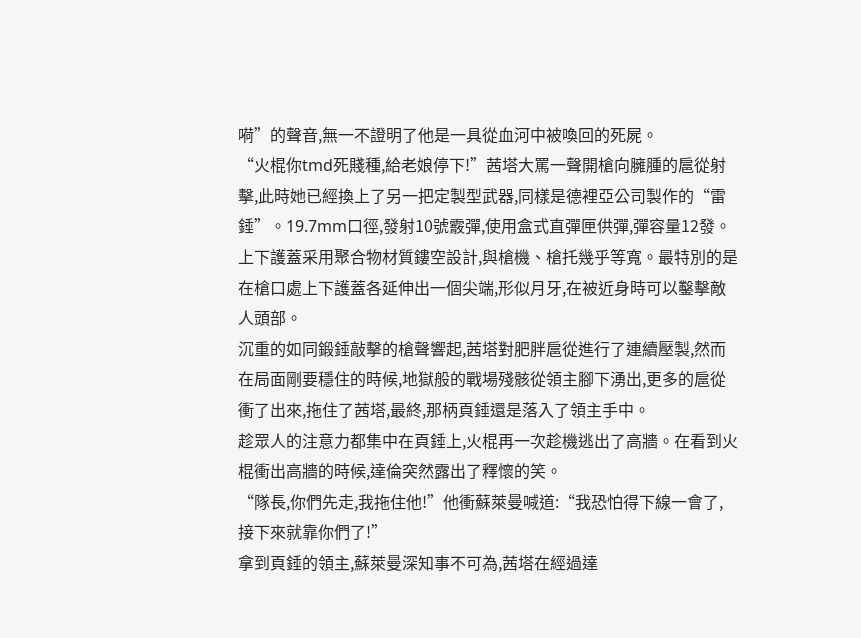嗬”的聲音,無一不證明了他是一具從血河中被喚回的死屍。
“火棍你tmd死賤種,給老娘停下!”茜塔大罵一聲開槍向臃腫的扈從射擊,此時她已經換上了另一把定製型武器,同樣是德裡亞公司製作的“雷錘”。19.7mm口徑,發射10號霰彈,使用盒式直彈匣供彈,彈容量12發。上下護蓋采用聚合物材質鏤空設計,與槍機、槍托幾乎等寬。最特別的是在槍口處上下護蓋各延伸出一個尖端,形似月牙,在被近身時可以鑿擊敵人頭部。
沉重的如同鍛錘敲擊的槍聲響起,茜塔對肥胖扈從進行了連續壓製,然而在局面剛要穩住的時候,地獄般的戰場殘骸從領主腳下湧出,更多的扈從衝了出來,拖住了茜塔,最終,那柄頁錘還是落入了領主手中。
趁眾人的注意力都集中在頁錘上,火棍再一次趁機逃出了高牆。在看到火棍衝出高牆的時候,達倫突然露出了釋懷的笑。
“隊長,你們先走,我拖住他!”他衝蘇萊曼喊道:“我恐怕得下線一會了,接下來就靠你們了!”
拿到頁錘的領主,蘇萊曼深知事不可為,茜塔在經過達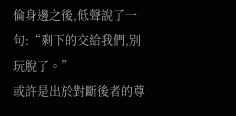倫身邊之後,低聲說了一句:“剩下的交給我們,別玩脫了。”
或許是出於對斷後者的尊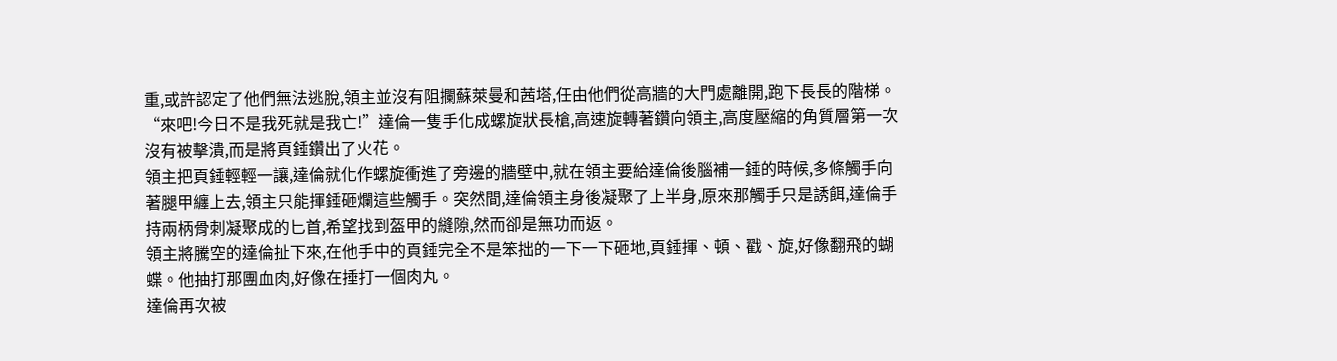重,或許認定了他們無法逃脫,領主並沒有阻攔蘇萊曼和茜塔,任由他們從高牆的大門處離開,跑下長長的階梯。
“來吧!今日不是我死就是我亡!”達倫一隻手化成螺旋狀長槍,高速旋轉著鑽向領主,高度壓縮的角質層第一次沒有被擊潰,而是將頁錘鑽出了火花。
領主把頁錘輕輕一讓,達倫就化作螺旋衝進了旁邊的牆壁中,就在領主要給達倫後腦補一錘的時候,多條觸手向著腿甲纏上去,領主只能揮錘砸爛這些觸手。突然間,達倫領主身後凝聚了上半身,原來那觸手只是誘餌,達倫手持兩柄骨刺凝聚成的匕首,希望找到盔甲的縫隙,然而卻是無功而返。
領主將騰空的達倫扯下來,在他手中的頁錘完全不是笨拙的一下一下砸地,頁錘揮、頓、戳、旋,好像翻飛的蝴蝶。他抽打那團血肉,好像在捶打一個肉丸。
達倫再次被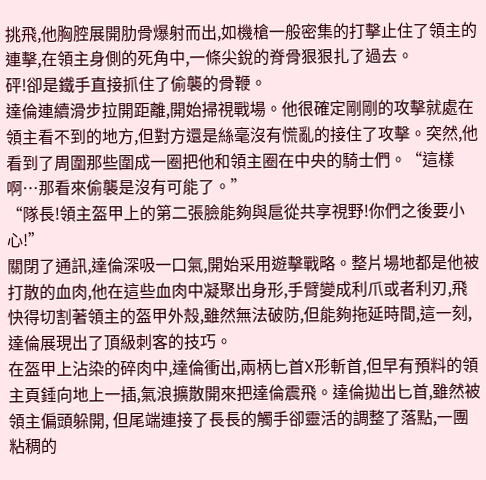挑飛,他胸腔展開肋骨爆射而出,如機槍一般密集的打擊止住了領主的連擊,在領主身側的死角中,一條尖銳的脊骨狠狠扎了過去。
砰!卻是鐵手直接抓住了偷襲的骨鞭。
達倫連續滑步拉開距離,開始掃視戰場。他很確定剛剛的攻擊就處在領主看不到的地方,但對方還是絲毫沒有慌亂的接住了攻擊。突然,他看到了周圍那些圍成一圈把他和領主圈在中央的騎士們。“這樣啊…那看來偷襲是沒有可能了。”
“隊長!領主盔甲上的第二張臉能夠與扈從共享視野!你們之後要小心!”
關閉了通訊,達倫深吸一口氣,開始采用遊擊戰略。整片場地都是他被打散的血肉,他在這些血肉中凝聚出身形,手臂變成利爪或者利刃,飛快得切割著領主的盔甲外殼,雖然無法破防,但能夠拖延時間,這一刻,達倫展現出了頂級刺客的技巧。
在盔甲上沾染的碎肉中,達倫衝出,兩柄匕首X形斬首,但早有預料的領主頁錘向地上一插,氣浪擴散開來把達倫震飛。達倫拋出匕首,雖然被領主偏頭躲開, 但尾端連接了長長的觸手卻靈活的調整了落點,一團粘稠的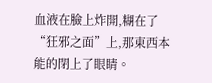血液在臉上炸開,糊在了“狂邪之面”上,那東西本能的閉上了眼睛。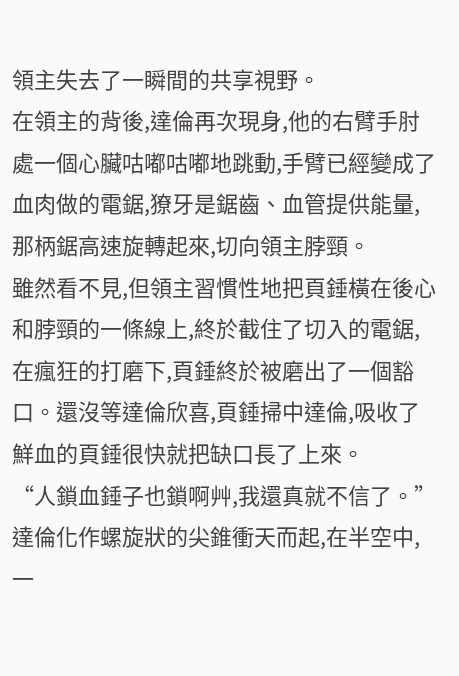領主失去了一瞬間的共享視野。
在領主的背後,達倫再次現身,他的右臂手肘處一個心臟咕嘟咕嘟地跳動,手臂已經變成了血肉做的電鋸,獠牙是鋸齒、血管提供能量,那柄鋸高速旋轉起來,切向領主脖頸。
雖然看不見,但領主習慣性地把頁錘橫在後心和脖頸的一條線上,終於截住了切入的電鋸,在瘋狂的打磨下,頁錘終於被磨出了一個豁口。還沒等達倫欣喜,頁錘掃中達倫,吸收了鮮血的頁錘很快就把缺口長了上來。
“人鎖血錘子也鎖啊艸,我還真就不信了。”
達倫化作螺旋狀的尖錐衝天而起,在半空中,一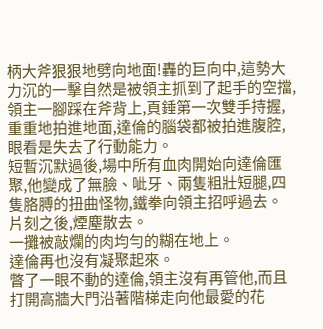柄大斧狠狠地劈向地面!轟的巨向中,這勢大力沉的一擊自然是被領主抓到了起手的空擋,領主一腳踩在斧背上,頁錘第一次雙手持握,重重地拍進地面,達倫的腦袋都被拍進腹腔,眼看是失去了行動能力。
短暫沉默過後,場中所有血肉開始向達倫匯聚,他變成了無臉、呲牙、兩隻粗壯短腿,四隻胳膊的扭曲怪物,鐵拳向領主招呼過去。
片刻之後,煙塵散去。
一攤被敲爛的肉均勻的糊在地上。
達倫再也沒有凝聚起來。
瞥了一眼不動的達倫,領主沒有再管他,而且打開高牆大門沿著階梯走向他最愛的花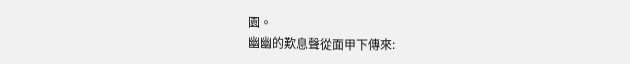園。
幽幽的歎息聲從面甲下傳來: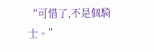“可惜了,不是個騎士。”